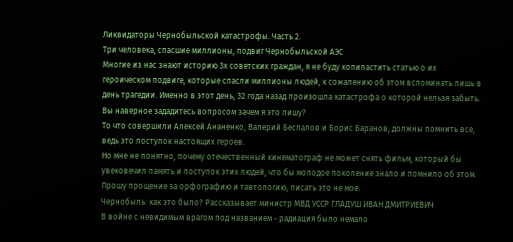Ликвидаторы Чернобыльской катастрофы. Часть 2.
Три человека, спасшие миллионы, подвиг Чернобыльской АЭС
Многие из нас знают историю 3х советских граждан, я не буду копипастить статью о их героическом подвиге, которые спасли миллионы людей, к сожалению об этом вспоминать лишь в день трагедии. Именно в этот день, 32 года назад произошла катастрофа о которой нельзя забыть.
Вы наверное зададитесь вопросом зачем я это пишу?
То что совершили Алексей Ананенко, Валерий Беспалов и Борис Баранов, должны помнить все, ведь это поступок настоящих героев.
Но мне не понятно, почему отечественный кинематограф не может снять фильм, который бы увековечил память и поступок этих людей, что бы молодое поколение знало и помнило об этом.
Прошу прощение за орфографию и тавтологию, писать это не мое.
Чернобыль: как это было? Рассказывает министр МВД УССР ГЛАДУШ ИВАН ДМИТРИЕВИЧ
В войне с невидимым врагом под названием - радиация было немало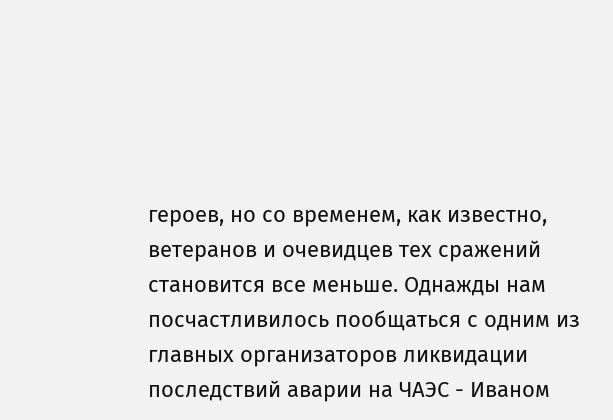героев, но со временем, как известно, ветеранов и очевидцев тех сражений становится все меньше. Однажды нам посчастливилось пообщаться с одним из главных организаторов ликвидации последствий аварии на ЧАЭС - Иваном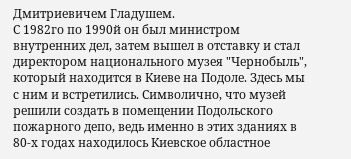Дмитриевичем Гладушем.
С 1982го по 1990й он был министром внутренних дел, затем вышел в отставку и стал директором национального музея "Чернобыль", который находится в Киеве на Подоле. Здесь мы с ним и встретились. Символично, что музей решили создать в помещении Подольского пожарного депо, ведь именно в этих зданиях в 80-х годах находилось Киевское областное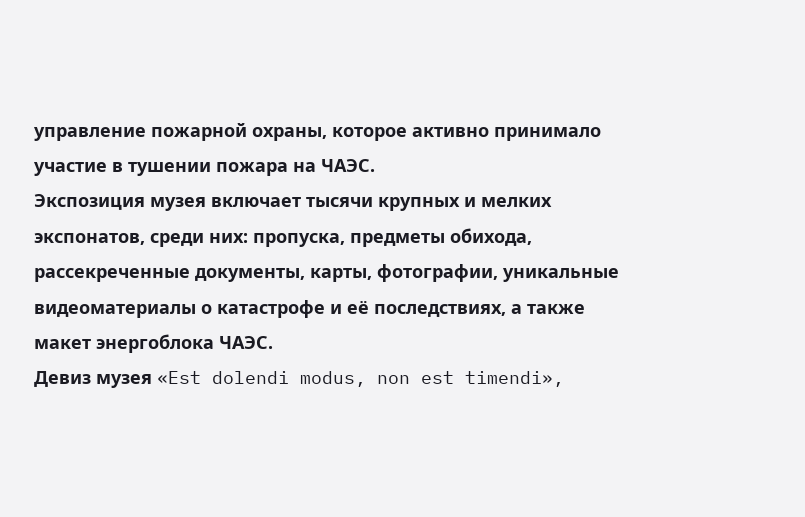управление пожарной охраны, которое активно принимало участие в тушении пожара на ЧАЭС.
Экспозиция музея включает тысячи крупных и мелких экспонатов, среди них: пропуска, предметы обихода, рассекреченные документы, карты, фотографии, уникальные видеоматериалы о катастрофе и её последствиях, а также макет энергоблока ЧАЭС.
Девиз музея «Est dolendi modus, non est timendi»,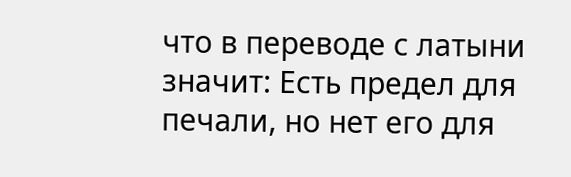что в переводе с латыни значит: Есть предел для печали, но нет его для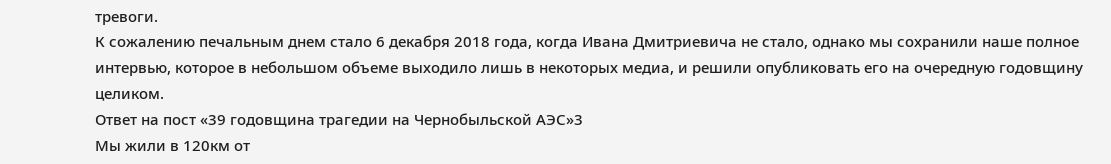тревоги.
К сожалению печальным днем стало 6 декабря 2018 года, когда Ивана Дмитриевича не стало, однако мы сохранили наше полное интервью, которое в небольшом объеме выходило лишь в некоторых медиа, и решили опубликовать его на очередную годовщину целиком.
Ответ на пост «39 годовщина трагедии на Чернобыльской АЭС»3
Мы жили в 120км от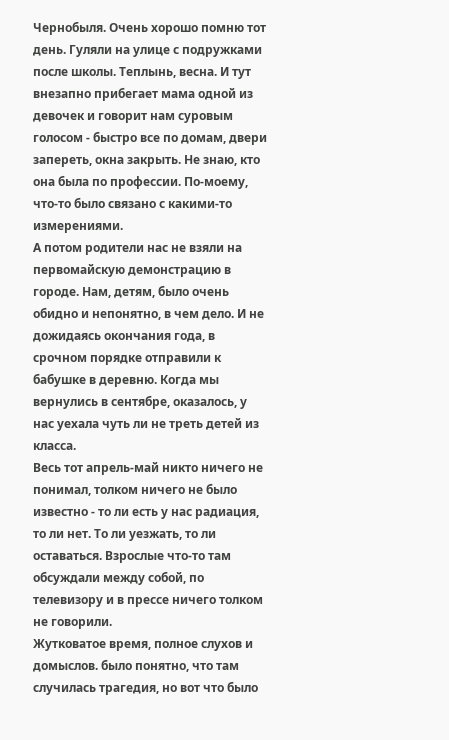Чернобыля. Очень хорошо помню тот день. Гуляли на улице с подружками после школы. Теплынь, весна. И тут внезапно прибегает мама одной из девочек и говорит нам суровым голосом - быстро все по домам, двери запереть, окна закрыть. Не знаю, кто она была по профессии. По-моему, что-то было связано с какими-то измерениями.
А потом родители нас не взяли на первомайскую демонстрацию в городе. Нам, детям, было очень обидно и непонятно, в чем дело. И не дожидаясь окончания года, в срочном порядке отправили к бабушке в деревню. Когда мы вернулись в сентябре, оказалось, у нас уехала чуть ли не треть детей из класса.
Весь тот апрель-май никто ничего не понимал, толком ничего не было известно - то ли есть у нас радиация, то ли нет. То ли уезжать, то ли оставаться. Взрослые что-то там обсуждали между собой, по телевизору и в прессе ничего толком не говорили.
Жутковатое время, полное слухов и домыслов. было понятно, что там случилась трагедия, но вот что было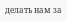делать нам за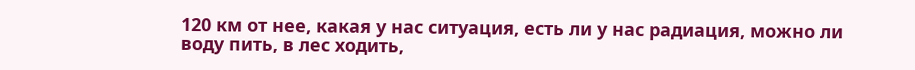120 км от нее, какая у нас ситуация, есть ли у нас радиация, можно ли воду пить, в лес ходить,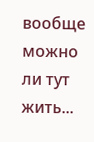вообще можно ли тут жить...